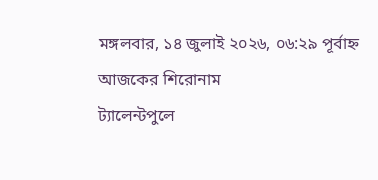মঙ্গলবার, ১৪ জুলাই ২০২৬, ০৬:২৯ পূর্বাহ্ন
আজকের শিরোনাম
ট্যালেন্টপুলে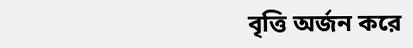বৃত্তি অর্জন করে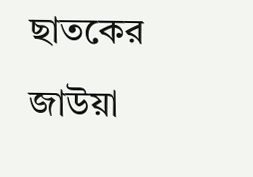ছাতকের জাউয়া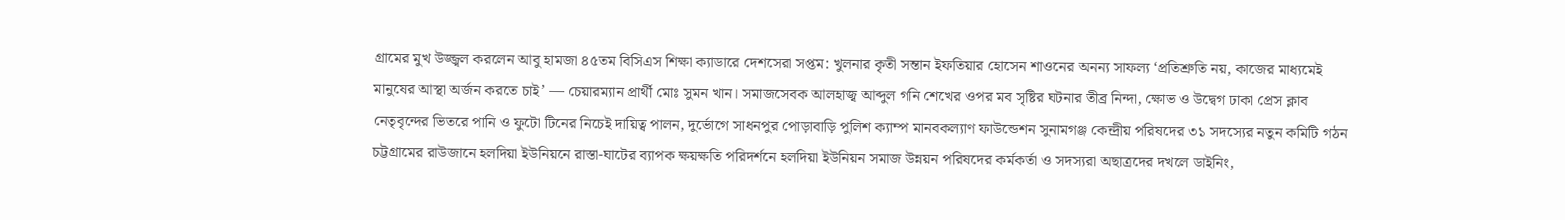গ্রামের মুখ উজ্জ্বল করলেন আবু হামজা ৪৫তম বিসিএস শিক্ষা ক্যাডারে দেশসেরা সপ্তম: খুলনার কৃতী সন্তান ইফতিয়ার হোসেন শাওনের অনন্য সাফল্য ‘প্রতিশ্রুতি নয়, কাজের মাধ্যমেই মানুষের আস্থা অর্জন করতে চাই’ — চেয়ারম্যান প্রার্থী মোঃ সুমন খান। সমাজসেবক আলহাজ্ব আব্দুল গনি শেখের ওপর মব সৃষ্টির ঘটনার তীব্র নিন্দা, ক্ষোভ ও উদ্বেগ ঢাকা প্রেস ক্লাব নেতৃবৃন্দের ভিতরে পানি ও ফুটো টিনের নিচেই দায়িত্ব পালন, দুর্ভোগে সাধনপুর পোড়াবাড়ি পুলিশ ক্যাম্প মানবকল্যাণ ফাউন্ডেশন সুনামগঞ্জ কেন্দ্রীয় পরিষদের ৩১ সদস্যের নতুন কমিটি গঠন চট্টগ্রামের রাউজানে হলদিয়া ইউনিয়নে রাস্তা-ঘাটের ব্যাপক ক্ষয়ক্ষতি পরিদর্শনে হলদিয়া ইউনিয়ন সমাজ উন্নয়ন পরিষদের কর্মকর্তা ও সদস্যরা অছাত্রদের দখলে ডাইনিং,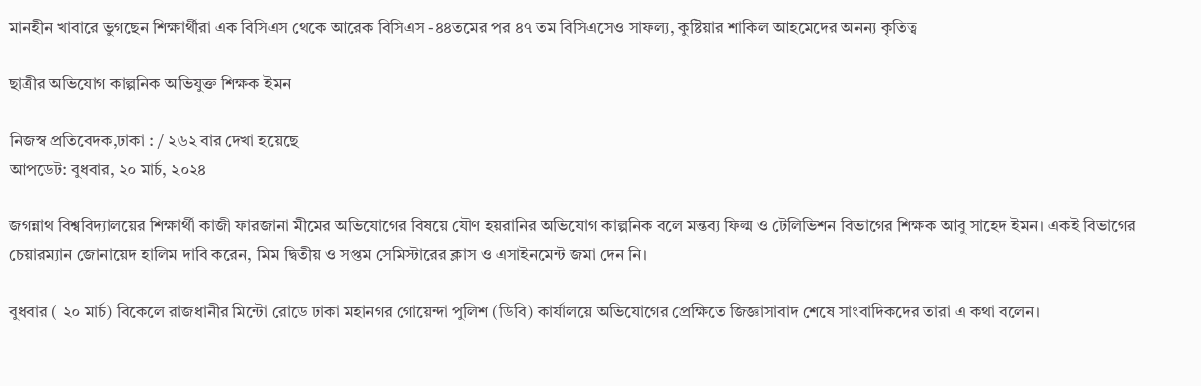মানহীন খাবারে ভুগছেন শিক্ষার্থীরা এক বিসিএস থেকে আরেক বিসিএস -৪৪তমের পর ৪৭ তম বিসিএসেও সাফল্য, কুষ্টিয়ার শাকিল আহমেদের অনন্য কৃতিত্ব

ছাত্রীর অভিযোগ কাল্পনিক অভিযুক্ত শিক্ষক ইমন

নিজস্ব প্রতিবেদক,ঢাকা : / ২৬২ বার দেখা হয়েছে
আপডেট: বুধবার, ২০ মার্চ, ২০২৪

জগন্নাথ বিশ্ববিদ্যালয়ের শিক্ষার্থী কাজী ফারজানা মীমের অভিযোগের বিষয়ে যৌণ হয়রানির অভিযোগ কাল্পনিক বলে মন্তব্য ফিল্ম ও টেলিভিশন বিভাগের শিক্ষক আবু সাহেদ ইমন। একই বিভাগের চেয়ারম্যান জোনায়েদ হালিম দাবি করেন, মিম দ্বিতীয় ও সপ্তম সেমিস্টারের ক্লাস ও এসাইনমেন্ট জমা দেন নি।

বুধবার ( ২০ মার্চ) বিকেলে রাজধানীর মিন্টো রোডে ঢাকা মহানগর গোয়েন্দা পুলিশ (ডিবি) কার্যালয়ে অভিযোগের প্রেক্ষিতে জিজ্ঞাসাবাদ শেষে সাংবাদিকদের তারা এ কথা বলেন।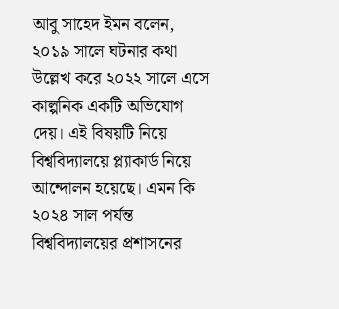আবু সাহেদ ইমন বলেন, ২০১৯ সালে ঘটনার কথা উল্লেখ করে ২০২২ সালে এসে কাল্পনিক একটি অভিযোগ দেয়। এই বিষয়টি নিয়ে বিশ্ববিদ্যালয়ে প্ল্যাকার্ড নিয়ে আন্দোলন হয়েছে। এমন কি ২০২৪ সাল পর্যন্ত বিশ্ববিদ্যালয়ের প্রশাসনের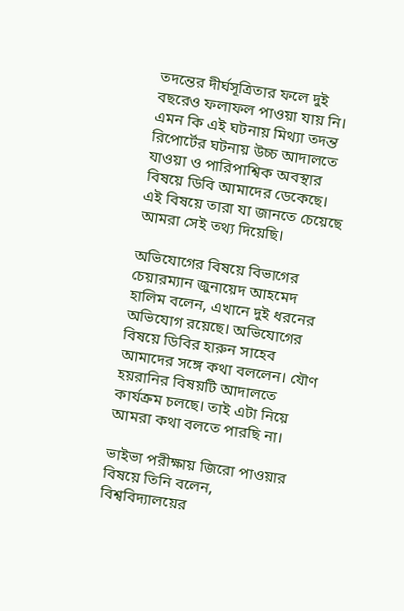তদন্তের দীর্ঘসূত্রিতার ফলে দুই বছরেও ফলাফল পাওয়া যায় নি। এমন কি এই ঘটনায় মিথ্যা তদন্ত রিপোর্টের ঘটনায় উচ্চ আদালতে যাওয়া ও পারিপাশ্বিক অবস্থার বিষয়ে ডিবি আমাদের ডেকেছে। এই বিষয়ে তারা যা জানতে চেয়েছে আমরা সেই তথ্য দিয়েছি।

অভিযোগের বিষয়ে বিভাগের চেয়ারম্যান জুনায়েদ আহমেদ হালিম বলেন, এখানে দুই ধরনের অভিযোগ রয়েছে। অভিযোগের বিষয়ে ডিবির হারুন সাহেব আমাদের সঙ্গে কথা বললেন। যৌণ হয়রানির বিষয়টি আদালতে কার্যক্রম চলছে। তাই এটা নিয়ে আমরা কথা বলতে পারছি না।

ভাইভা পরীক্ষায় জিরো পাওয়ার বিষয়ে তিনি বলেন, বিশ্ববিদ্যালয়ের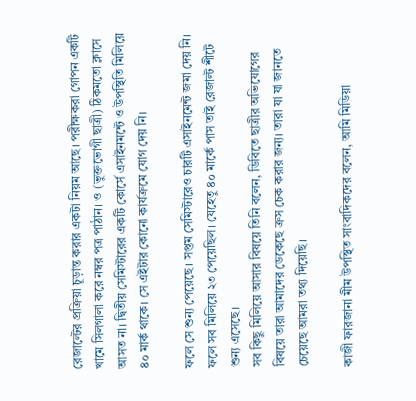রেজাল্টের প্রক্রিয়া চূড়ান্ত করার একটা নিয়ম আছে। পরীক্ষকরা গোপন একটি খামে সিলগালা করে নম্বর পত্র পাঠান। ও (ভুক্তভোগী ছাত্রী) ঠিকমতো ক্লাসে আসত না। দ্বিতীয় সেমিস্টারের একটি কোর্সে এসাইনমন্টে ও উপস্থিতি মিলিয়ে ৪০ মার্ক থাকে। সে এইটার কোনো কার্যক্রমে যোগ দেয় নি।

ফলে সে শুন্য পেয়েছে। সপ্তম সেমিস্টারেও চারটি এসাইনমেন্ট জমা দেয় নি। ফলে সব মিলিয়ে ২৩ পেয়েছিল। যেহেতু ৪০ মার্কে পাস তাই রেজাল্ট শীটে শুন্য এসেছে।
সব কিছু মিলিয়ে আসার বিষয়ে তিনি বলেন, ডিবিতে ছাত্রীর অভিযোগের বিষয়ে তারা আমাদের ডেকেছে ক্রস চেক করার জন্য। তারা যা যা জানতে চেয়েছে আমরা তথ্য দিয়েছি।

কাজী ফারজানা মীম উপস্থিত সাংবাদিকদের বলেন, আমি মিডিয়া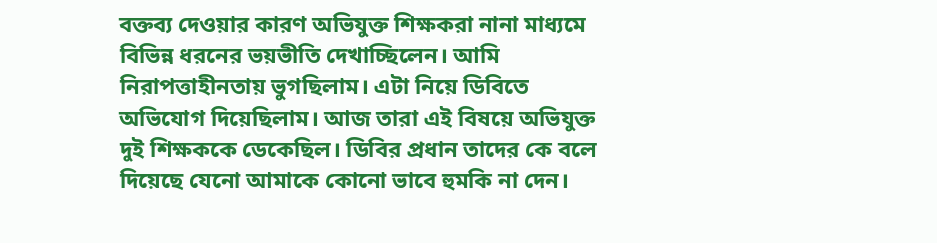বক্তব্য দেওয়ার কারণ অভিযুক্ত শিক্ষকরা নানা মাধ্যমে বিভিন্ন ধরনের ভয়ভীতি দেখাচ্ছিলেন। আমি নিরাপত্তাহীনতায় ভুগছিলাম। এটা নিয়ে ডিবিতে অভিযোগ দিয়েছিলাম। আজ তারা এই বিষয়ে অভিযুক্ত দুই শিক্ষককে ডেকেছিল। ডিবির প্রধান তাদের কে বলে দিয়েছে যেনো আমাকে কোনো ভাবে হুমকি না দেন।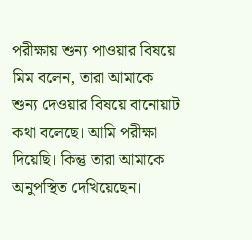পরীক্ষায় শুন্য পাওয়ার বিষয়ে মিম বলেন, তারা আমাকে শুন্য দেওয়ার বিষয়ে বানোয়াট কথা বলেছে। আমি পরীক্ষা দিয়েছি। কিন্তু তারা আমাকে অনুপস্থিত দেখিয়েছেন।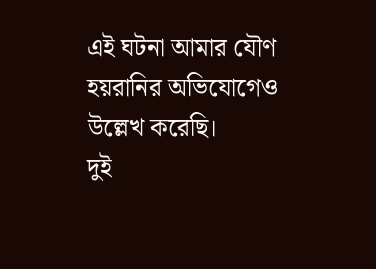এই ঘটনা আমার যৌণ হয়রানির অভিযোগেও উল্লেখ করেছি।
দুই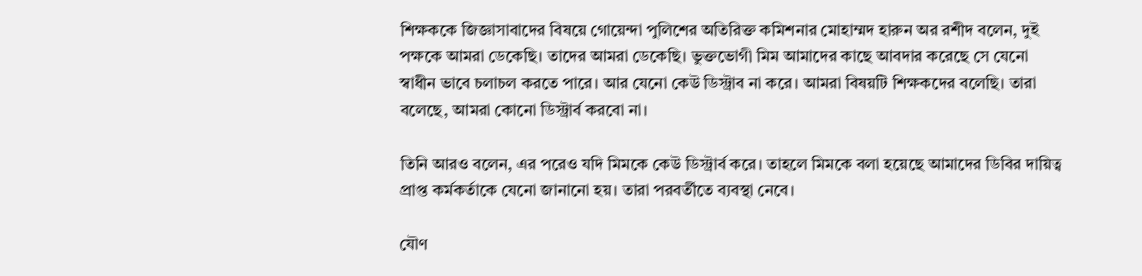শিক্ষককে জিজ্ঞাসাবাদের বিষয়ে গোয়েন্দা পুলিশের অতিরিক্ত কমিশনার মোহাম্মদ হারুন অর রশীদ বলেন, দুই পক্ষকে আমরা ডেকেছি। তাদের আমরা ডেকেছি। ভুক্তভোগী মিম আমাদের কাছে আবদার করেছে সে যেনো স্বাধীন ভাবে চলাচল করতে পারে। আর যেনো কেউ ডিস্ট্রাব না করে। আমরা বিষয়টি শিক্ষকদের বলেছি। তারা বলেছে, আমরা কোনো ডিস্ট্রার্ব করবো না।

তিনি আরও বলেন, এর পরেও যদি মিমকে কেউ ডিস্ট্রার্ব করে। তাহলে মিমকে বলা হয়েছে আমাদের ডিবির দায়িত্ব প্রাপ্ত কর্মকর্তাকে যেনো জানানো হয়। তারা পরবর্তীতে ব্যবস্থা নেবে।

যৌণ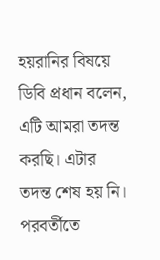হয়রানির বিষয়ে ডিবি প্রধান বলেন, এটি আমরা তদন্ত করছি। এটার তদন্ত শেষ হয় নি। পরবর্তীতে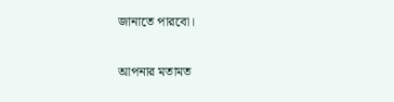জানাতে পারবো।


আপনার মতামত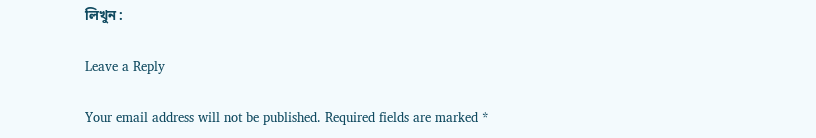লিখুন :

Leave a Reply

Your email address will not be published. Required fields are marked *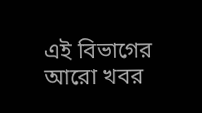এই বিভাগের আরো খবর